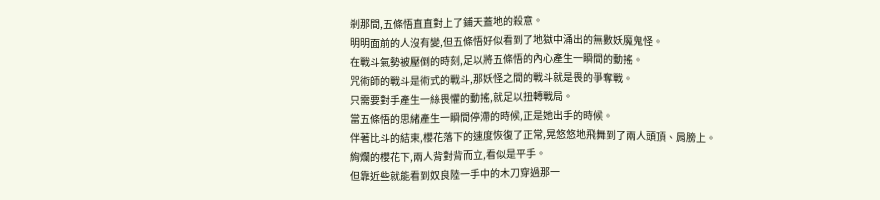剎那間,五條悟直直對上了鋪天蓋地的殺意。
明明面前的人沒有變,但五條悟好似看到了地獄中涌出的無數妖魔鬼怪。
在戰斗氣勢被壓倒的時刻,足以將五條悟的內心產生一瞬間的動搖。
咒術師的戰斗是術式的戰斗,那妖怪之間的戰斗就是畏的爭奪戰。
只需要對手產生一絲畏懼的動搖,就足以扭轉戰局。
當五條悟的思緒產生一瞬間停滯的時候,正是她出手的時候。
伴著比斗的結束,櫻花落下的速度恢復了正常,晃悠悠地飛舞到了兩人頭頂、肩膀上。
絢爛的櫻花下,兩人背對背而立,看似是平手。
但靠近些就能看到奴良陸一手中的木刀穿過那一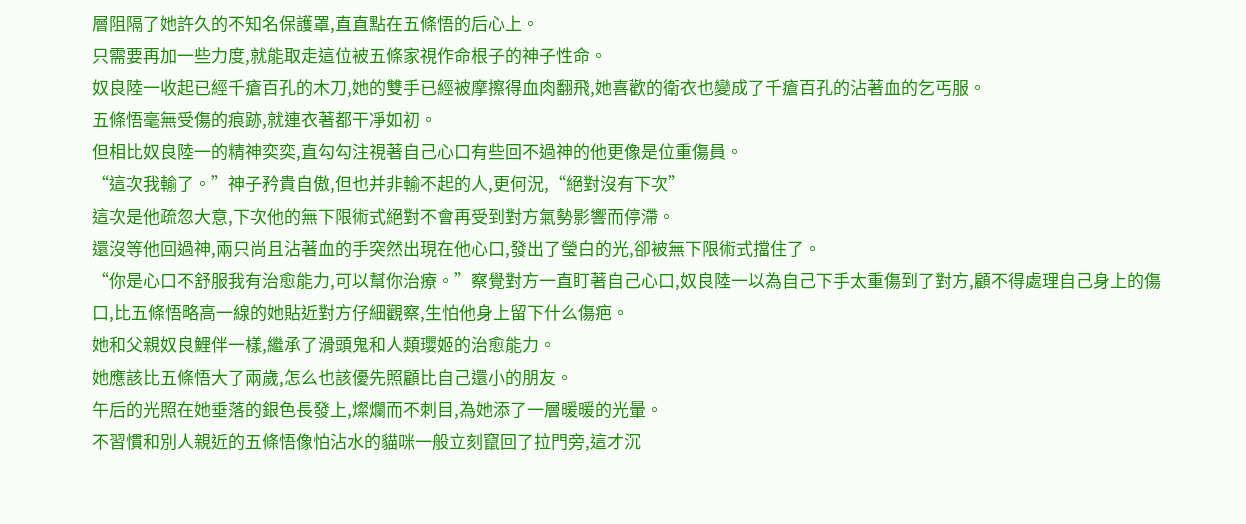層阻隔了她許久的不知名保護罩,直直點在五條悟的后心上。
只需要再加一些力度,就能取走這位被五條家視作命根子的神子性命。
奴良陸一收起已經千瘡百孔的木刀,她的雙手已經被摩擦得血肉翻飛,她喜歡的衛衣也變成了千瘡百孔的沾著血的乞丐服。
五條悟毫無受傷的痕跡,就連衣著都干凈如初。
但相比奴良陸一的精神奕奕,直勾勾注視著自己心口有些回不過神的他更像是位重傷員。
“這次我輸了。”神子矜貴自傲,但也并非輸不起的人,更何況,“絕對沒有下次”
這次是他疏忽大意,下次他的無下限術式絕對不會再受到對方氣勢影響而停滯。
還沒等他回過神,兩只尚且沾著血的手突然出現在他心口,發出了瑩白的光,卻被無下限術式擋住了。
“你是心口不舒服我有治愈能力,可以幫你治療。”察覺對方一直盯著自己心口,奴良陸一以為自己下手太重傷到了對方,顧不得處理自己身上的傷口,比五條悟略高一線的她貼近對方仔細觀察,生怕他身上留下什么傷疤。
她和父親奴良鯉伴一樣,繼承了滑頭鬼和人類瓔姬的治愈能力。
她應該比五條悟大了兩歲,怎么也該優先照顧比自己還小的朋友。
午后的光照在她垂落的銀色長發上,燦爛而不刺目,為她添了一層暖暖的光暈。
不習慣和別人親近的五條悟像怕沾水的貓咪一般立刻竄回了拉門旁,這才沉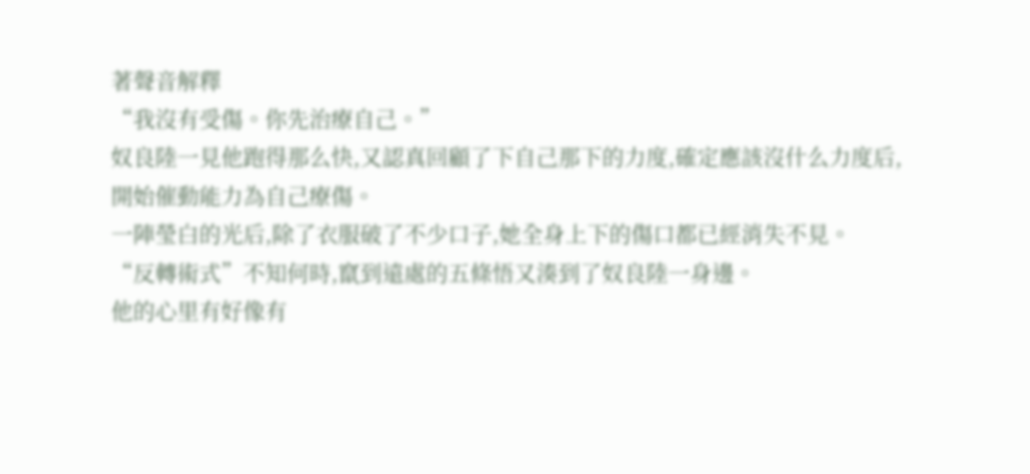著聲音解釋
“我沒有受傷。你先治療自己。”
奴良陸一見他跑得那么快,又認真回顧了下自己那下的力度,確定應該沒什么力度后,開始催動能力為自己療傷。
一陣瑩白的光后,除了衣服破了不少口子,她全身上下的傷口都已經消失不見。
“反轉術式”不知何時,竄到遠處的五條悟又湊到了奴良陸一身邊。
他的心里有好像有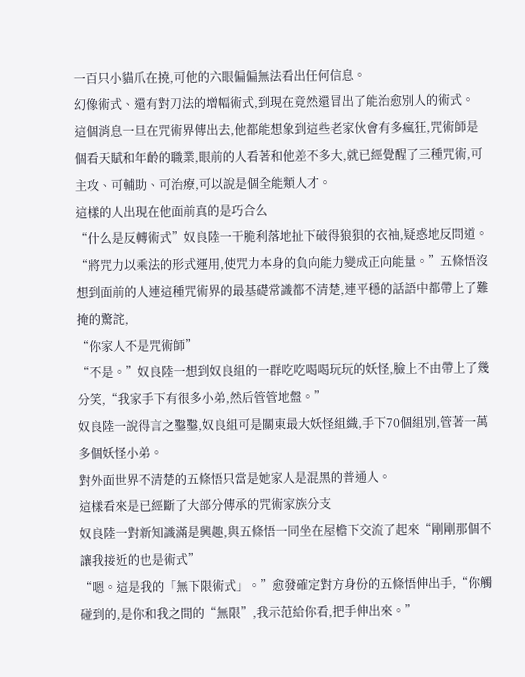一百只小貓爪在撓,可他的六眼偏偏無法看出任何信息。
幻像術式、還有對刀法的增幅術式,到現在竟然還冒出了能治愈別人的術式。
這個消息一旦在咒術界傳出去,他都能想象到這些老家伙會有多瘋狂,咒術師是個看天賦和年齡的職業,眼前的人看著和他差不多大,就已經覺醒了三種咒術,可主攻、可輔助、可治療,可以說是個全能類人才。
這樣的人出現在他面前真的是巧合么
“什么是反轉術式”奴良陸一干脆利落地扯下破得狼狽的衣袖,疑惑地反問道。
“將咒力以乘法的形式運用,使咒力本身的負向能力變成正向能量。”五條悟沒想到面前的人連這種咒術界的最基礎常識都不清楚,連平穩的話語中都帶上了難掩的驚詫,
“你家人不是咒術師”
“不是。”奴良陸一想到奴良組的一群吃吃喝喝玩玩的妖怪,臉上不由帶上了幾分笑,“我家手下有很多小弟,然后管管地盤。”
奴良陸一說得言之鑿鑿,奴良組可是關東最大妖怪組織,手下70個組別,管著一萬多個妖怪小弟。
對外面世界不清楚的五條悟只當是她家人是混黑的普通人。
這樣看來是已經斷了大部分傳承的咒術家族分支
奴良陸一對新知識滿是興趣,與五條悟一同坐在屋檐下交流了起來“剛剛那個不讓我接近的也是術式”
“嗯。這是我的「無下限術式」。”愈發確定對方身份的五條悟伸出手,“你觸碰到的,是你和我之間的“無限”,我示范給你看,把手伸出來。”